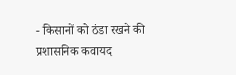- किसानों को ठंडा रखने की प्रशासनिक कवायद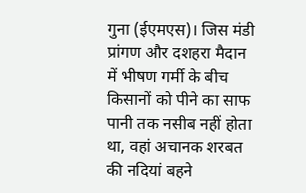गुना (ईएमएस)। जिस मंडी प्रांगण और दशहरा मैदान में भीषण गर्मी के बीच किसानों को पीने का साफ पानी तक नसीब नहीं होता था, वहां अचानक शरबत की नदियां बहने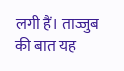लगी हैं। ताज्जुब की बात यह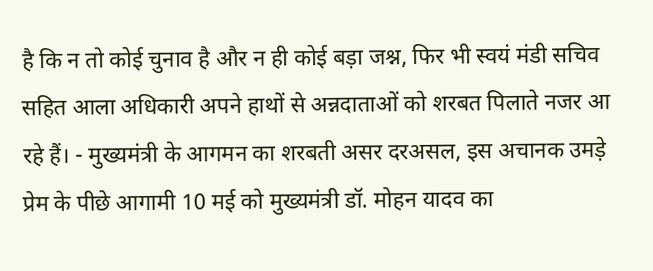है कि न तो कोई चुनाव है और न ही कोई बड़ा जश्न, फिर भी स्वयं मंडी सचिव सहित आला अधिकारी अपने हाथों से अन्नदाताओं को शरबत पिलाते नजर आ रहे हैं। - मुख्यमंत्री के आगमन का शरबती असर दरअसल, इस अचानक उमड़े प्रेम के पीछे आगामी 10 मई को मुख्यमंत्री डॉ. मोहन यादव का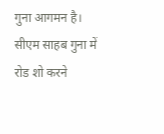गुना आगमन है। सीएम साहब गुना में रोड शो करने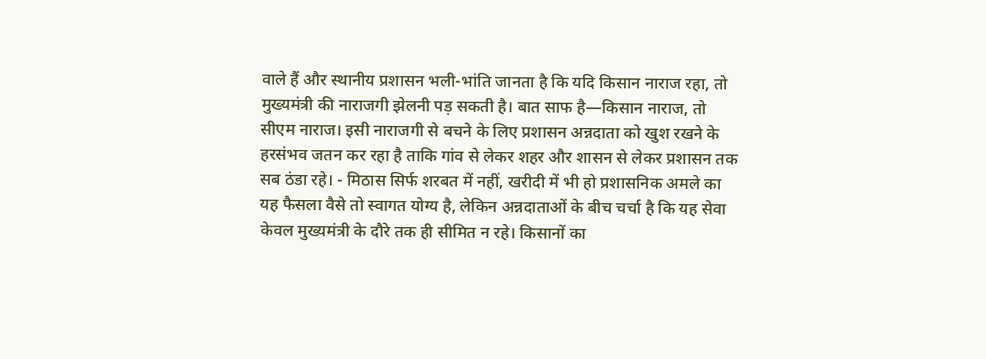वाले हैं और स्थानीय प्रशासन भली-भांति जानता है कि यदि किसान नाराज रहा, तो मुख्यमंत्री की नाराजगी झेलनी पड़ सकती है। बात साफ है—किसान नाराज, तो सीएम नाराज। इसी नाराजगी से बचने के लिए प्रशासन अन्नदाता को खुश रखने के हरसंभव जतन कर रहा है ताकि गांव से लेकर शहर और शासन से लेकर प्रशासन तक सब ठंडा रहे। - मिठास सिर्फ शरबत में नहीं, खरीदी में भी हो प्रशासनिक अमले का यह फैसला वैसे तो स्वागत योग्य है, लेकिन अन्नदाताओं के बीच चर्चा है कि यह सेवा केवल मुख्यमंत्री के दौरे तक ही सीमित न रहे। किसानों का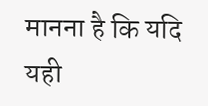मानना है कि यदि यही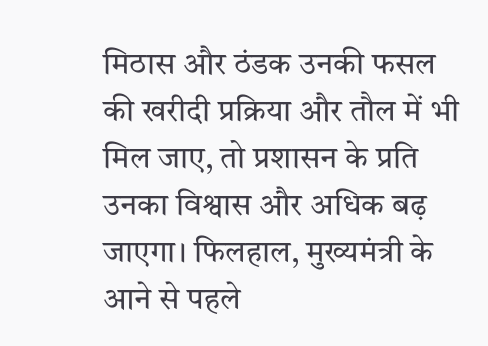मिठास और ठंडक उनकी फसल की खरीदी प्रक्रिया और तौल में भी मिल जाए, तो प्रशासन के प्रति उनका विश्वास और अधिक बढ़ जाएगा। फिलहाल, मुख्यमंत्री के आने से पहले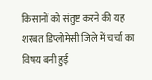किसानों को संतुष्ट करने की यह शरबत डिप्लोमेसी जिले में चर्चा का विषय बनी हुई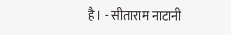है। - सीताराम नाटानी